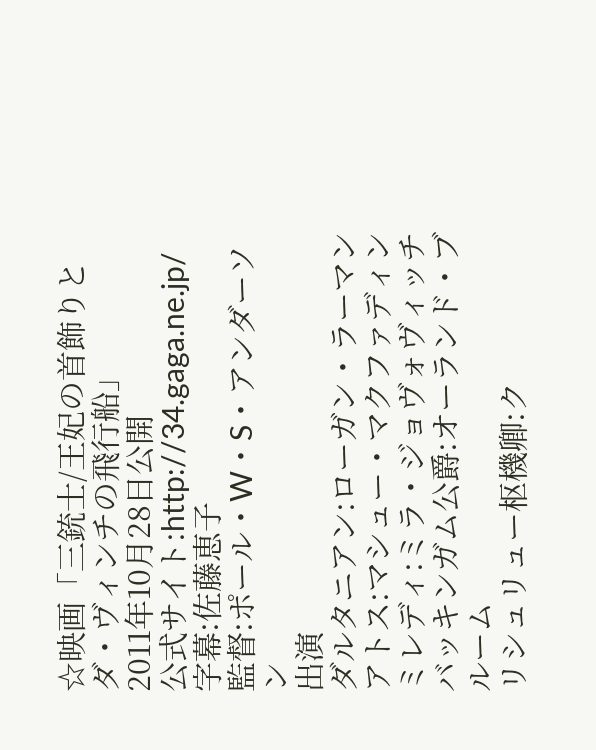☆映画「三銃士/王妃の首飾りとダ・ヴィンチの飛行船」
2011年10月28日公開
公式サイト:http://34.gaga.ne.jp/
字幕:佐藤恵子
監督:ポール・W・S・アンダーソン
出演
ダルタニアン:ローガン・ラーマン
アトス:マシュー・マクファディン
ミレディ:ミラ・ジョヴォヴィッチ
バッキンガム公爵:オーランド・ブルーム
リシュリュー枢機卿:ク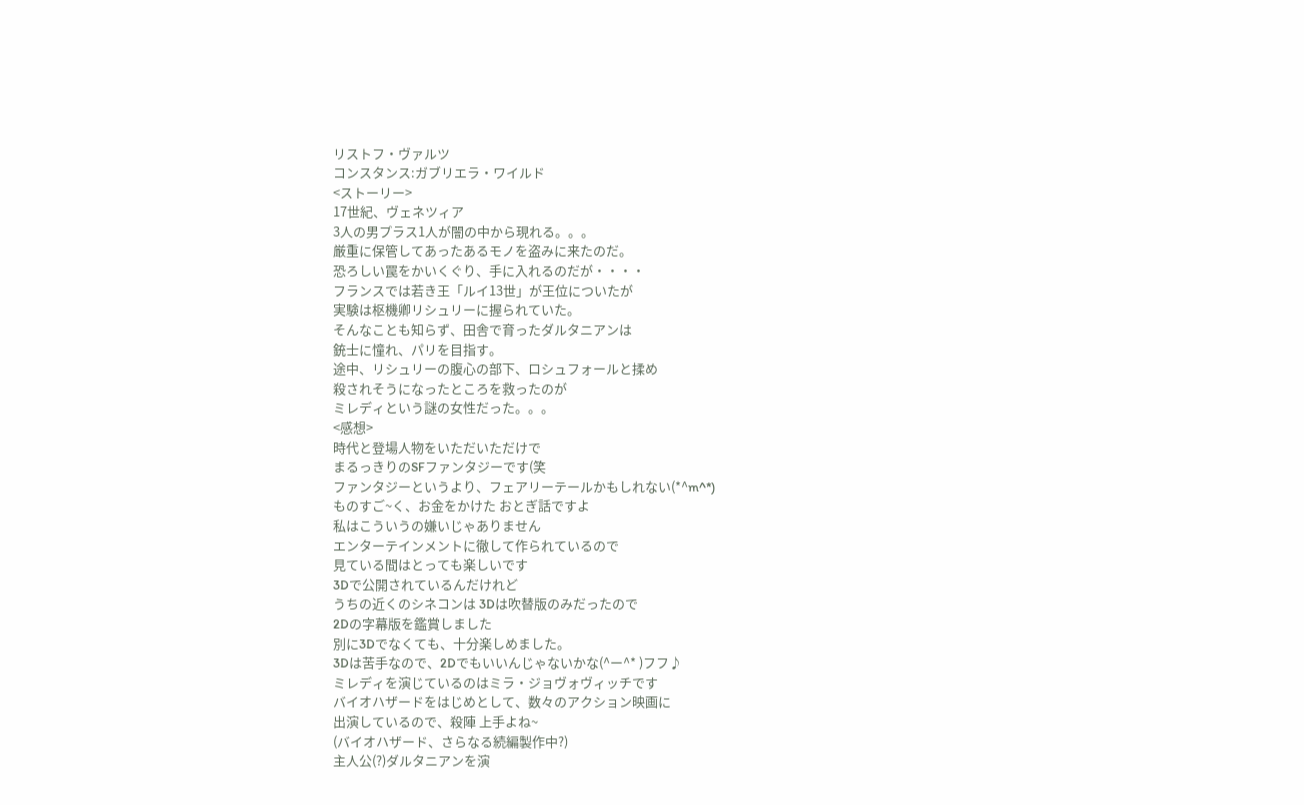リストフ・ヴァルツ
コンスタンス:ガブリエラ・ワイルド
<ストーリー>
17世紀、ヴェネツィア
3人の男プラス1人が闇の中から現れる。。。
厳重に保管してあったあるモノを盗みに来たのだ。
恐ろしい罠をかいくぐり、手に入れるのだが・・・・
フランスでは若き王「ルイ13世」が王位についたが
実験は枢機卿リシュリーに握られていた。
そんなことも知らず、田舎で育ったダルタニアンは
銃士に憧れ、パリを目指す。
途中、リシュリーの腹心の部下、ロシュフォールと揉め
殺されそうになったところを救ったのが
ミレディという謎の女性だった。。。
<感想>
時代と登場人物をいただいただけで
まるっきりのSFファンタジーです(笑
ファンタジーというより、フェアリーテールかもしれない(*^m^*)
ものすご~く、お金をかけた おとぎ話ですよ
私はこういうの嫌いじゃありません
エンターテインメントに徹して作られているので
見ている間はとっても楽しいです
3Dで公開されているんだけれど
うちの近くのシネコンは 3Dは吹替版のみだったので
2Dの字幕版を鑑賞しました
別に3Dでなくても、十分楽しめました。
3Dは苦手なので、2Dでもいいんじゃないかな(^ー^* )フフ♪
ミレディを演じているのはミラ・ジョヴォヴィッチです
バイオハザードをはじめとして、数々のアクション映画に
出演しているので、殺陣 上手よね~
(バイオハザード、さらなる続編製作中?)
主人公(?)ダルタニアンを演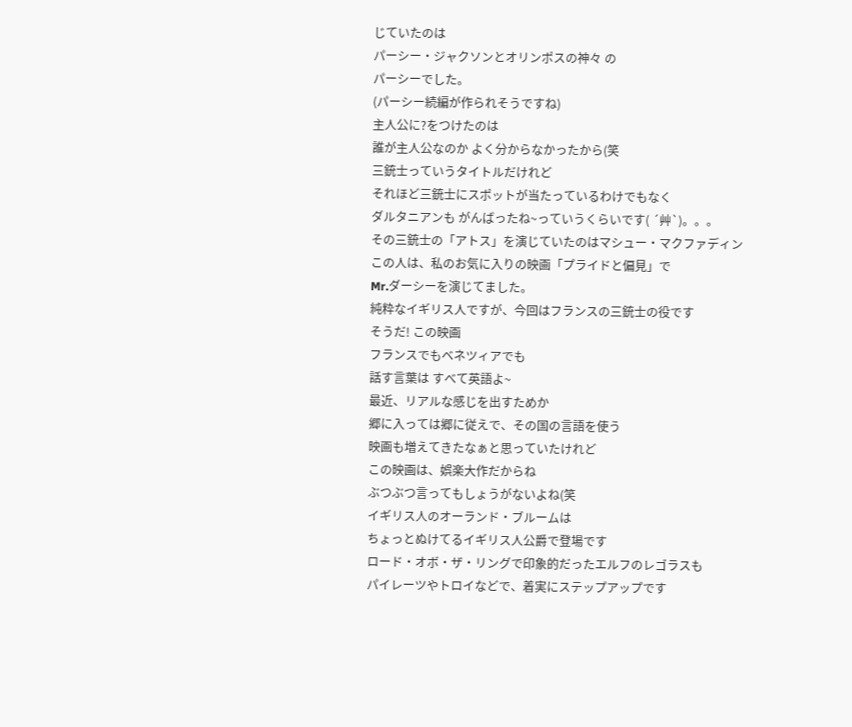じていたのは
パーシー・ジャクソンとオリンポスの神々 の
パーシーでした。
(パーシー続編が作られそうですね)
主人公に?をつけたのは
誰が主人公なのか よく分からなかったから(笑
三銃士っていうタイトルだけれど
それほど三銃士にスポットが当たっているわけでもなく
ダルタニアンも がんばったね~っていうくらいです( ´艸`)。。。
その三銃士の「アトス」を演じていたのはマシュー・マクファディン
この人は、私のお気に入りの映画「プライドと偏見」で
Mr.ダーシーを演じてました。
純粋なイギリス人ですが、今回はフランスの三銃士の役です
そうだ! この映画
フランスでもベネツィアでも
話す言葉は すべて英語よ~
最近、リアルな感じを出すためか
郷に入っては郷に従えで、その国の言語を使う
映画も増えてきたなぁと思っていたけれど
この映画は、娯楽大作だからね
ぶつぶつ言ってもしょうがないよね(笑
イギリス人のオーランド・ブルームは
ちょっとぬけてるイギリス人公爵で登場です
ロード・オボ・ザ・リングで印象的だったエルフのレゴラスも
パイレーツやトロイなどで、着実にステップアップです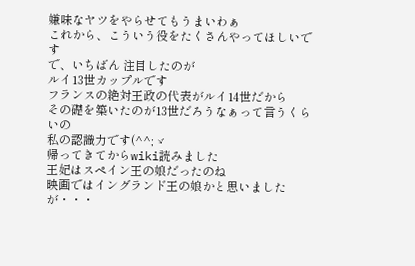嫌味なヤツをやらせてもうまいわぁ
これから、こういう役をたくさんやってほしいです
で、いちばん 注目したのが
ルイ13世カップルです
フランスの絶対王政の代表がルイ14世だから
その礎を築いたのが13世だろうなぁって言うくらいの
私の認識力です(^^;ゞ
帰ってきてからwiki読みました
王妃はスペイン王の娘だったのね
映画ではイングランド王の娘かと思いましたが・・・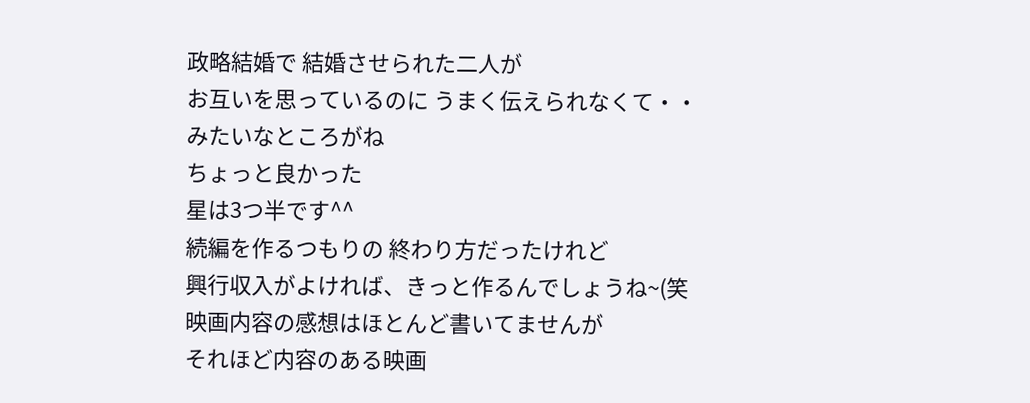政略結婚で 結婚させられた二人が
お互いを思っているのに うまく伝えられなくて・・
みたいなところがね
ちょっと良かった
星は3つ半です^^
続編を作るつもりの 終わり方だったけれど
興行収入がよければ、きっと作るんでしょうね~(笑
映画内容の感想はほとんど書いてませんが
それほど内容のある映画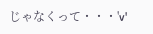じゃなくって・・・'v'